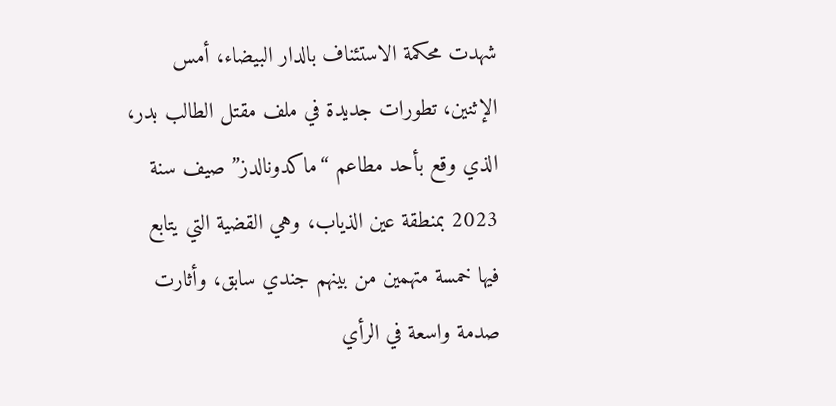شهدت محكمة الاستئناف بالدار البيضاء، أمس الإثنين، تطورات جديدة في ملف مقتل الطالب بدر، الذي وقع بأحد مطاعم “ماكدونالدز” صيف سنة 2023 بمنطقة عين الذياب، وهي القضية التي يتابع فيها خمسة متهمين من بينهم جندي سابق، وأثارت صدمة واسعة في الرأي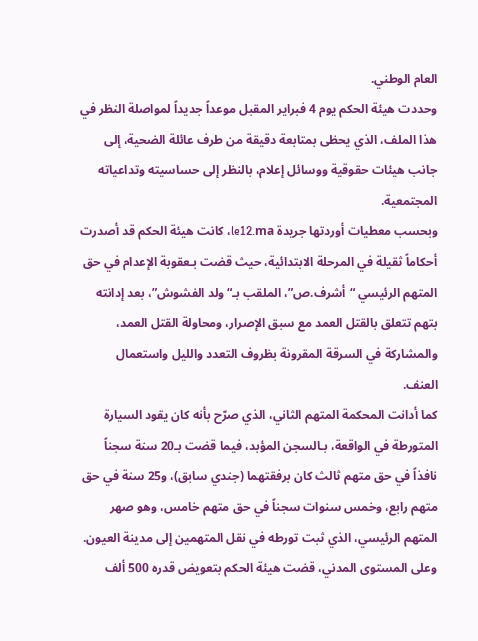العام الوطني.
وحددت هيئة الحكم يوم 4 فبراير المقبل موعداً جديداً لمواصلة النظر في هذا الملف، الذي يحظى بمتابعة دقيقة من طرف عائلة الضحية، إلى جانب هيئات حقوقية ووسائل إعلام، بالنظر إلى حساسيته وتداعياته المجتمعية.
وبحسب معطيات أوردتها جريدة le12.ma، كانت هيئة الحكم قد أصدرت أحكاماً ثقيلة في المرحلة الابتدائية، حيث قضت بـعقوبة الإعدام في حق المتهم الرئيسي “أشرف.ص”، الملقب بـ“ولد الفشوش”، بعد إدانته بتهم تتعلق بالقتل العمد مع سبق الإصرار، ومحاولة القتل العمد، والمشاركة في السرقة المقرونة بظروف التعدد والليل واستعمال العنف.
كما أدانت المحكمة المتهم الثاني، الذي صرّح بأنه كان يقود السيارة المتورطة في الواقعة، بـالسجن المؤبد، فيما قضت بـ20 سنة سجناً نافذاً في حق متهم ثالث كان برفقتهما (جندي سابق)، و25 سنة في حق متهم رابع، وخمس سنوات سجناً في حق متهم خامس، وهو صهر المتهم الرئيسي، الذي ثبت تورطه في نقل المتهمين إلى مدينة العيون.
وعلى المستوى المدني، قضت هيئة الحكم بتعويض قدره 500 ألف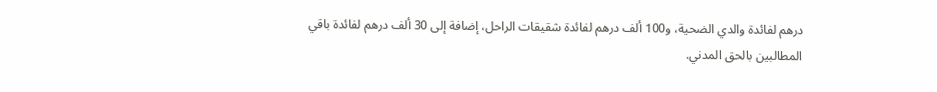درهم لفائدة والدي الضحية، و100 ألف درهم لفائدة شقيقات الراحل، إضافة إلى 30 ألف درهم لفائدة باقي المطالبين بالحق المدني.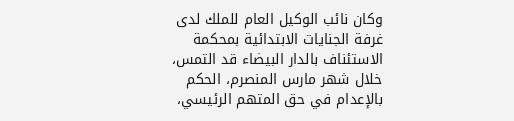وكان نائب الوكيل العام للملك لدى غرفة الجنايات الابتدائية بمحكمة الاستئناف بالدار البيضاء قد التمس، خلال شهر مارس المنصرم، الحكم بالإعدام في حق المتهم الرئيسي،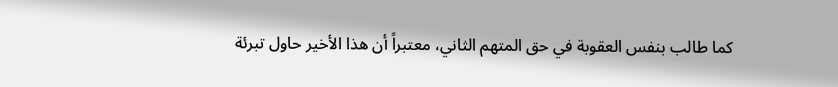كما طالب بنفس العقوبة في حق المتهم الثاني، معتبراً أن هذا الأخير حاول تبرئة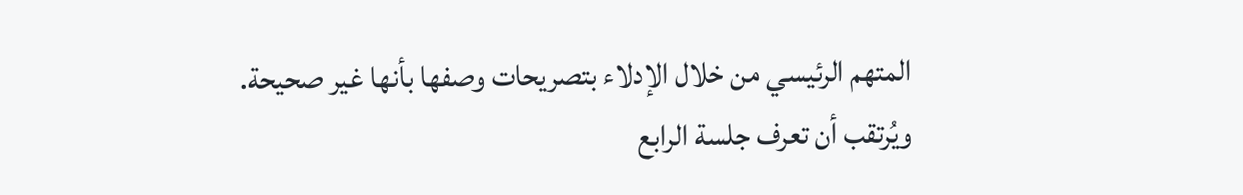المتهم الرئيسي من خلال الإدلاء بتصريحات وصفها بأنها غير صحيحة.
ويُرتقب أن تعرف جلسة الرابع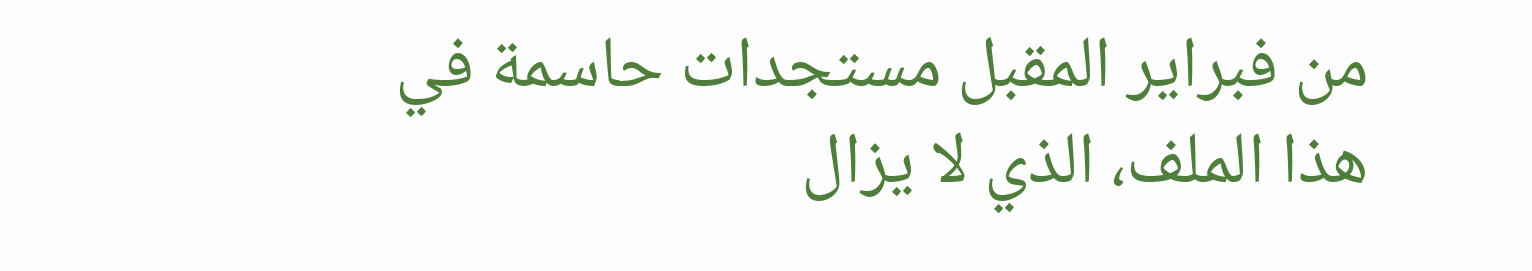من فبراير المقبل مستجدات حاسمة في هذا الملف، الذي لا يزال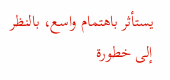يستأثر باهتمام واسع، بالنظر إلى خطورة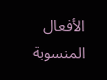الأفعال المنسوبة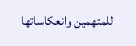للمتهمين وانعكاساتها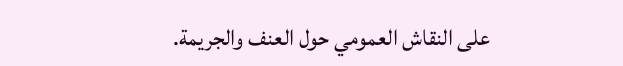على النقاش العمومي حول العنف والجريمة.